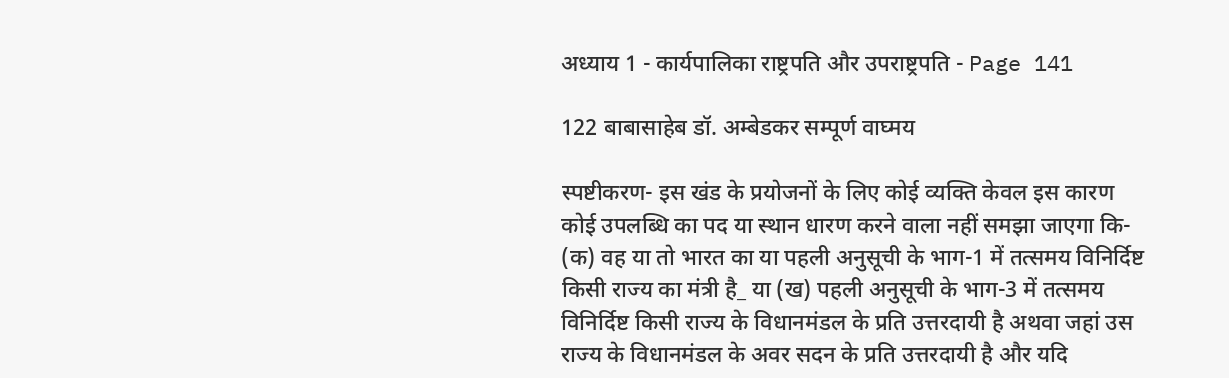अध्याय 1 - कार्यपालिका राष्ट्रपति और उपराष्ट्रपति - Page 141

122 बाबासाहेब डॉ. अम्बेडकर सम्पूर्ण वाघ्मय

स्पष्टीकरण- इस खंड के प्रयोजनों के लिए कोई व्यक्ति केवल इस कारण कोई उपलब्धि का पद या स्थान धारण करने वाला नहीं समझा जाएगा कि- (क) वह या तो भारत का या पहली अनुसूची के भाग-1 में तत्समय विनिर्दिष्ट किसी राज्य का मंत्री है_ या (ख) पहली अनुसूची के भाग-3 में तत्समय विनिर्दिष्ट किसी राज्य के विधानमंडल के प्रति उत्तरदायी है अथवा जहां उस राज्य के विधानमंडल के अवर सदन के प्रति उत्तरदायी है और यदि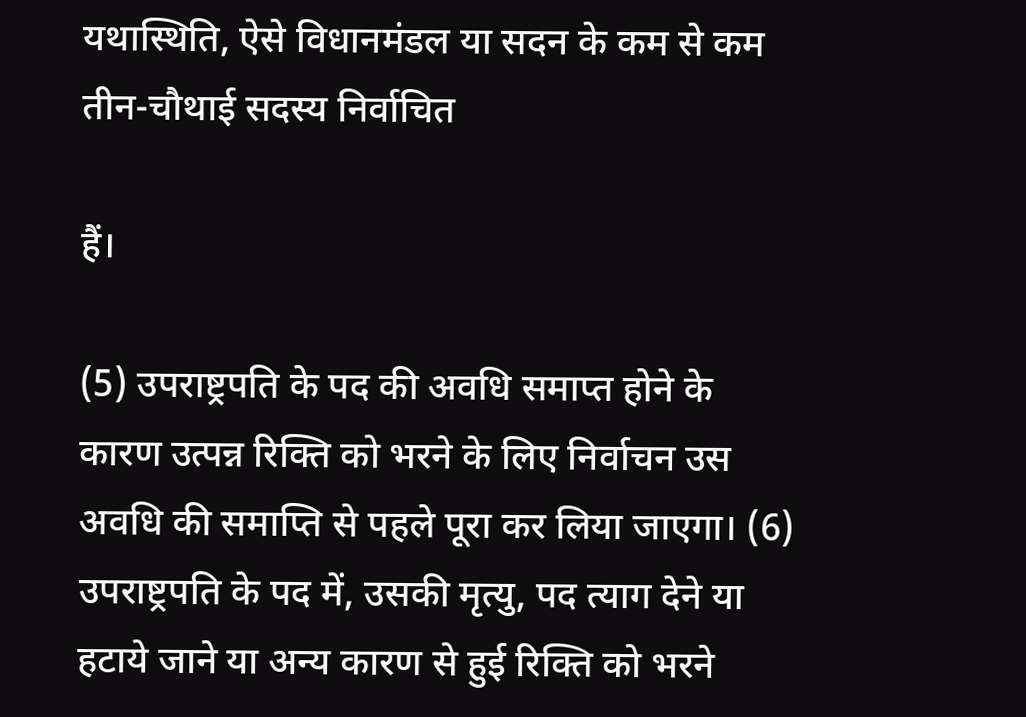यथास्थिति, ऐसे विधानमंडल या सदन के कम से कम तीन-चौथाई सदस्य निर्वाचित

हैं।

(5) उपराष्ट्रपति के पद की अवधि समाप्त होने के कारण उत्पन्न रिक्ति को भरने के लिए निर्वाचन उस अवधि की समाप्ति से पहले पूरा कर लिया जाएगा। (6) उपराष्ट्रपति के पद में, उसकी मृत्यु, पद त्याग देने या हटाये जाने या अन्य कारण से हुई रिक्ति को भरने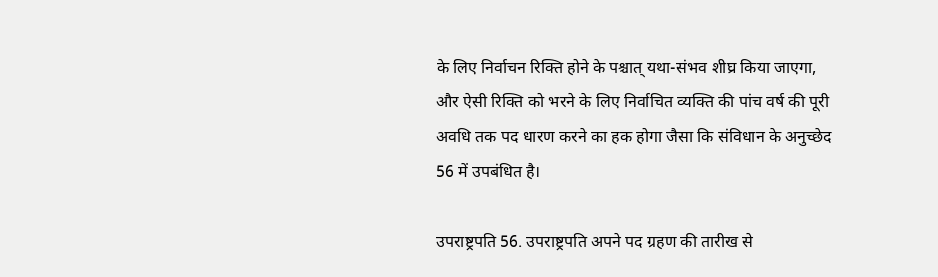के लिए निर्वाचन रिक्ति होने के पश्चात् यथा-संभव शीघ्र किया जाएगा, और ऐसी रिक्ति को भरने के लिए निर्वाचित व्यक्ति की पांच वर्ष की पूरी अवधि तक पद धारण करने का हक होगा जैसा कि संविधान के अनुच्छेद 56 में उपबंधित है।

उपराष्ट्रपति 56. उपराष्ट्रपति अपने पद ग्रहण की तारीख से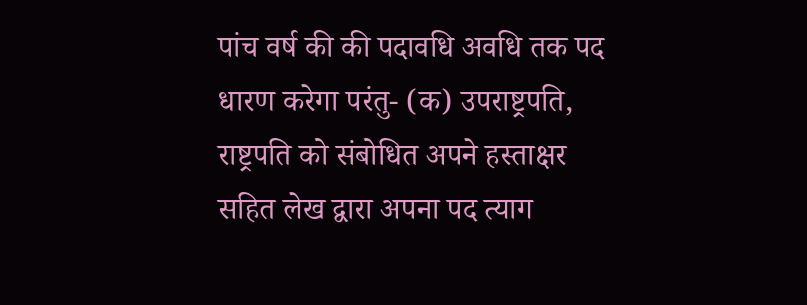पांच वर्ष की की पदावधि अवधि तक पद धारण करेगा परंतु- (क) उपराष्ट्रपति, राष्ट्रपति को संबोधित अपने हस्ताक्षर सहित लेख द्वारा अपना पद त्याग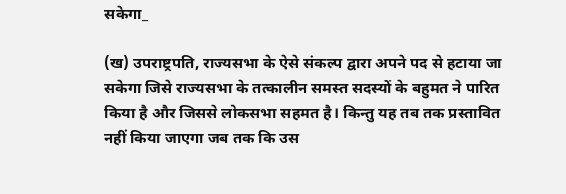सकेगा_

(ख) उपराष्ट्रपति, राज्यसभा के ऐसे संकल्प द्वारा अपने पद से हटाया जा सकेगा जिसे राज्यसभा के तत्कालीन समस्त सदस्यों के बहुमत ने पारित किया है और जिससे लोकसभा सहमत है। किन्तु यह तब तक प्रस्तावित नहीं किया जाएगा जब तक कि उस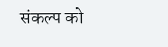संकल्प को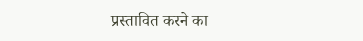प्रस्तावित करने का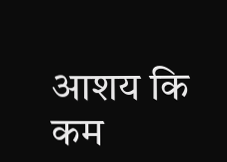आशय कि कम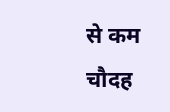से कम चौदह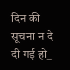दिन की सूचना न दे दी गई हो_